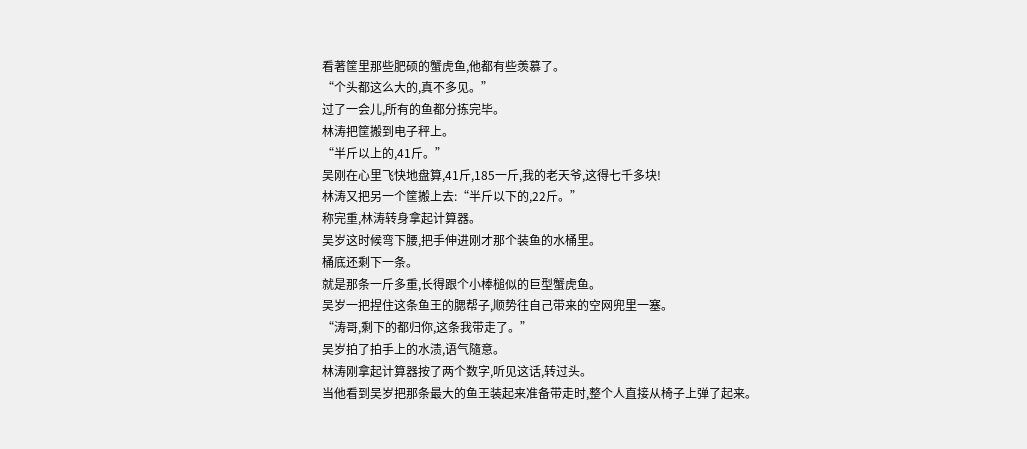看著筐里那些肥硕的蟹虎鱼,他都有些羡慕了。
“个头都这么大的,真不多见。”
过了一会儿,所有的鱼都分拣完毕。
林涛把筐搬到电子秤上。
“半斤以上的,41斤。”
吴刚在心里飞快地盘算,41斤,185一斤,我的老天爷,这得七千多块!
林涛又把另一个筐搬上去:“半斤以下的,22斤。”
称完重,林涛转身拿起计算器。
吴岁这时候弯下腰,把手伸进刚才那个装鱼的水桶里。
桶底还剩下一条。
就是那条一斤多重,长得跟个小棒槌似的巨型蟹虎鱼。
吴岁一把捏住这条鱼王的腮帮子,顺势往自己带来的空网兜里一塞。
“涛哥,剩下的都归你,这条我带走了。”
吴岁拍了拍手上的水渍,语气隨意。
林涛刚拿起计算器按了两个数字,听见这话,转过头。
当他看到吴岁把那条最大的鱼王装起来准备带走时,整个人直接从椅子上弹了起来。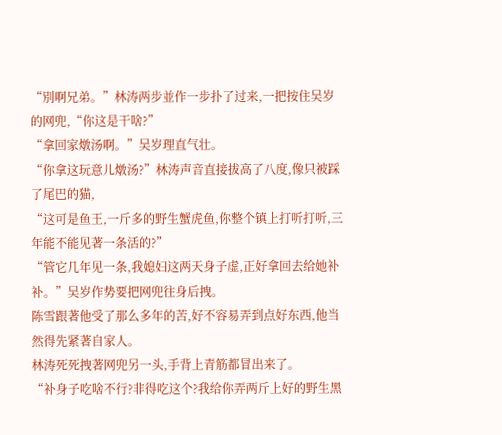“別啊兄弟。”林涛两步並作一步扑了过来,一把按住吴岁的网兜,“你这是干啥?”
“拿回家燉汤啊。”吴岁理直气壮。
“你拿这玩意儿燉汤?”林涛声音直接拔高了八度,像只被踩了尾巴的猫,
“这可是鱼王,一斤多的野生蟹虎鱼,你整个镇上打听打听,三年能不能见著一条活的?”
“管它几年见一条,我媳妇这两天身子虚,正好拿回去给她补补。”吴岁作势要把网兜往身后拽。
陈雪跟著他受了那么多年的苦,好不容易弄到点好东西,他当然得先紧著自家人。
林涛死死拽著网兜另一头,手背上青筋都冒出来了。
“补身子吃啥不行?非得吃这个?我给你弄两斤上好的野生黑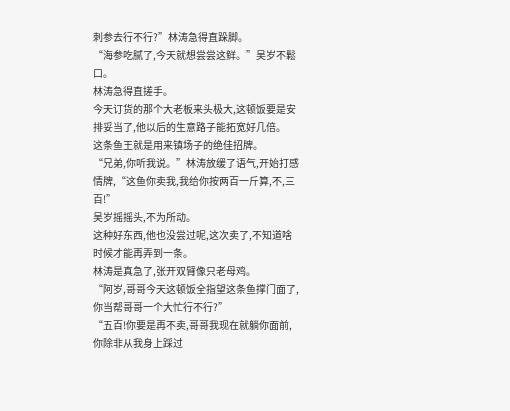刺参去行不行?”林涛急得直跺脚。
“海参吃腻了,今天就想尝尝这鲜。”吴岁不鬆口。
林涛急得直搓手。
今天订货的那个大老板来头极大,这顿饭要是安排妥当了,他以后的生意路子能拓宽好几倍。
这条鱼王就是用来镇场子的绝佳招牌。
“兄弟,你听我说。”林涛放缓了语气,开始打感情牌,“这鱼你卖我,我给你按两百一斤算,不,三百!”
吴岁摇摇头,不为所动。
这种好东西,他也没尝过呢,这次卖了,不知道啥时候才能再弄到一条。
林涛是真急了,张开双臂像只老母鸡。
“阿岁,哥哥今天这顿饭全指望这条鱼撑门面了,你当帮哥哥一个大忙行不行?”
“五百!你要是再不卖,哥哥我现在就躺你面前,你除非从我身上踩过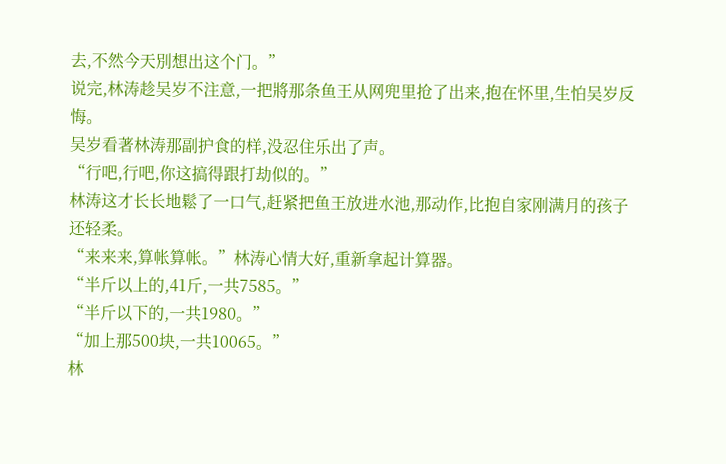去,不然今天別想出这个门。”
说完,林涛趁吴岁不注意,一把將那条鱼王从网兜里抢了出来,抱在怀里,生怕吴岁反悔。
吴岁看著林涛那副护食的样,没忍住乐出了声。
“行吧,行吧,你这搞得跟打劫似的。”
林涛这才长长地鬆了一口气,赶紧把鱼王放进水池,那动作,比抱自家刚满月的孩子还轻柔。
“来来来,算帐算帐。”林涛心情大好,重新拿起计算器。
“半斤以上的,41斤,一共7585。”
“半斤以下的,一共1980。”
“加上那500块,一共10065。”
林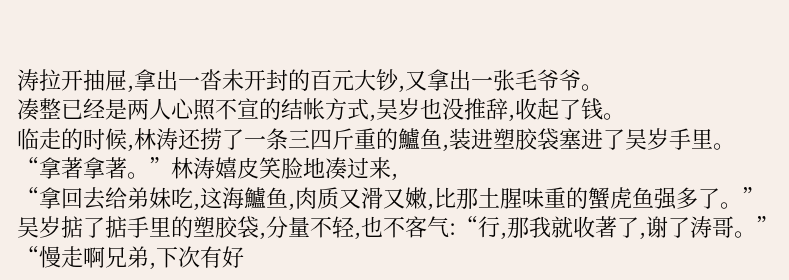涛拉开抽屉,拿出一沓未开封的百元大钞,又拿出一张毛爷爷。
凑整已经是两人心照不宣的结帐方式,吴岁也没推辞,收起了钱。
临走的时候,林涛还捞了一条三四斤重的鱸鱼,装进塑胶袋塞进了吴岁手里。
“拿著拿著。”林涛嬉皮笑脸地凑过来,
“拿回去给弟妹吃,这海鱸鱼,肉质又滑又嫩,比那土腥味重的蟹虎鱼强多了。”
吴岁掂了掂手里的塑胶袋,分量不轻,也不客气:“行,那我就收著了,谢了涛哥。”
“慢走啊兄弟,下次有好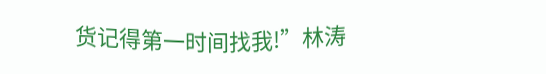货记得第一时间找我!”林涛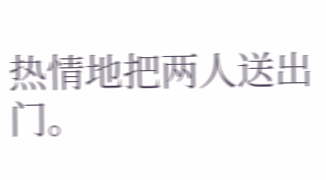热情地把两人送出门。